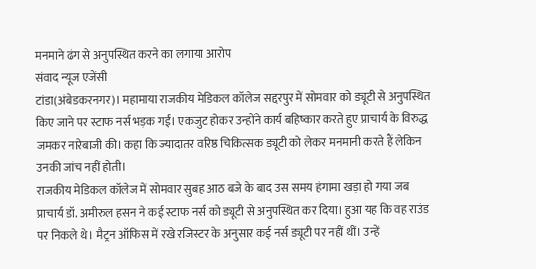मनमाने ढंग से अनुपस्थित करने का लगाया आरोप
संवाद न्यूज एजेंसी
टांडा(अंबेडकरनगर)। महामाया राजकीय मेडिकल कॉलेज सद्दरपुर में सोमवार को ड्यूटी से अनुपस्थित किए जाने पर स्टाफ नर्स भड़क गईं। एकजुट होकर उन्होंने कार्य बहिष्कार करते हुए प्राचार्य के विरुद्ध जमकर नारेबाजी की। कहा कि ज्यादातर वरिष्ठ चिकित्सक ड्यूटी को लेकर मनमानी करते हैं लेकिन उनकी जांच नहीं होती।
राजकीय मेडिकल कॉलेज में सोमवार सुबह आठ बजे के बाद उस समय हंगामा खड़ा हो गया जब प्राचार्य डॉ. अमीरुल हसन ने कई स्टाफ नर्स को ड्यूटी से अनुपस्थित कर दिया। हुआ यह कि वह राउंड पर निकले थे। मैट्रन ऑफिस में रखे रजिस्टर के अनुसार कई नर्स ड्यूटी पर नहीं थीं। उन्हें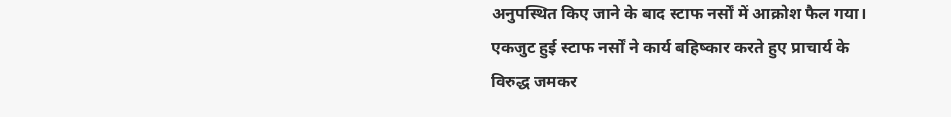अनुपस्थित किए जाने के बाद स्टाफ नर्सों में आक्रोश फैल गया।
एकजुट हुई स्टाफ नर्सों ने कार्य बहिष्कार करते हुए प्राचार्य के विरुद्ध जमकर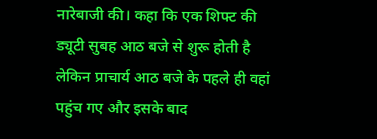नारेबाजी की। कहा कि एक शिफ्ट की ड्यूटी सुबह आठ बजे से शुरू होती है लेकिन प्राचार्य आठ बजे के पहले ही वहां पहुंच गए और इसके बाद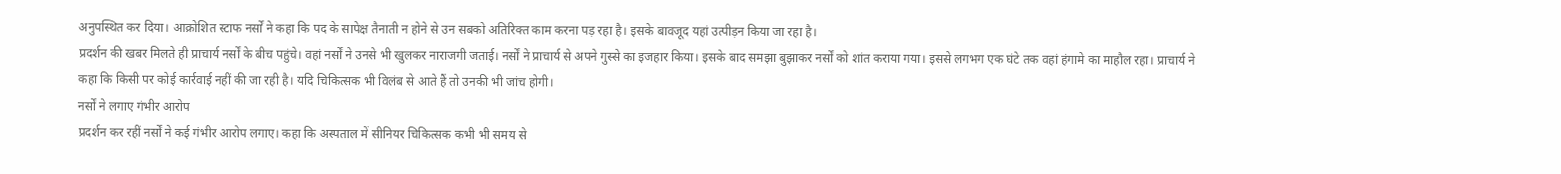अनुपस्थित कर दिया। आक्रोशित स्टाफ नर्सों ने कहा कि पद के सापेक्ष तैनाती न होने से उन सबको अतिरिक्त काम करना पड़ रहा है। इसके बावजूद यहां उत्पीड़न किया जा रहा है।
प्रदर्शन की खबर मिलते ही प्राचार्य नर्सों के बीच पहुंचे। वहां नर्सों ने उनसे भी खुलकर नाराजगी जताई। नर्सों ने प्राचार्य से अपने गुस्से का इजहार किया। इसके बाद समझा बुझाकर नर्सों को शांत कराया गया। इससे लगभग एक घंटे तक वहां हंगामे का माहौल रहा। प्राचार्य ने कहा कि किसी पर कोई कार्रवाई नहीं की जा रही है। यदि चिकित्सक भी विलंब से आते हैं तो उनकी भी जांच होगी।
नर्सों ने लगाए गंभीर आरोप
प्रदर्शन कर रहीं नर्सों ने कई गंभीर आरोप लगाए। कहा कि अस्पताल में सीनियर चिकित्सक कभी भी समय से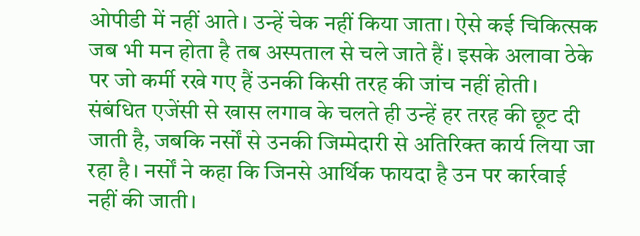ओपीडी में नहीं आते। उन्हें चेक नहीं किया जाता। ऐसे कई चिकित्सक जब भी मन होता है तब अस्पताल से चले जाते हैं। इसके अलावा ठेके पर जो कर्मी रखे गए हैं उनकी किसी तरह की जांच नहीं होती। संबंधित एजेंसी से खास लगाव के चलते ही उन्हें हर तरह की छूट दी जाती है, जबकि नर्सों से उनकी जिम्मेदारी से अतिरिक्त कार्य लिया जा रहा है। नर्सों ने कहा कि जिनसे आर्थिक फायदा है उन पर कार्रवाई नहीं की जाती।